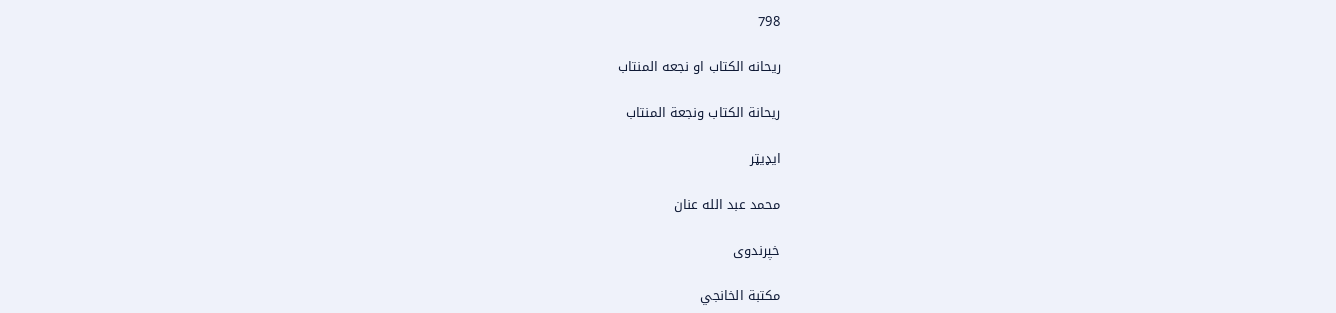798

ریحانه الکتاب او نجعه المنتاب

ريحانة الكتاب ونجعة المنتاب

ایډیټر

محمد عبد الله عنان

خپرندوی

مكتبة الخانجي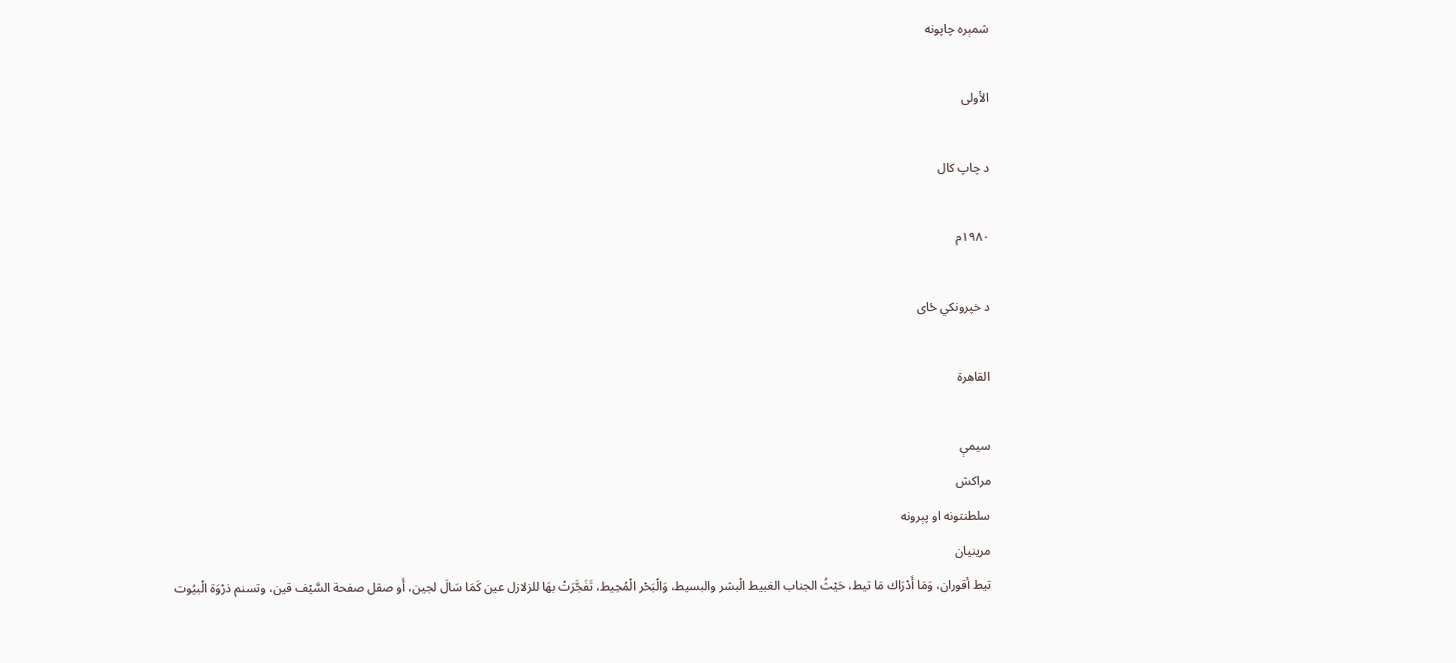شمېره چاپونه

الأولى

د چاپ کال

١٩٨٠م

د خپرونکي ځای

القاهرة

سیمې
مراکش
سلطنتونه او پېرونه
مرينيان
تيط أقوران، وَمَا أَدْرَاك مَا تيط، حَيْثُ الجناب الغبيط الْبشر والبسيط، وَالْبَحْر الْمُحِيط، تَفَجَّرَتْ بهَا للزلازل عين كَمَا سَالَ لجين، أَو صقل صفحة السَّيْف قين، وتسنم ذرْوَة الْبيُوت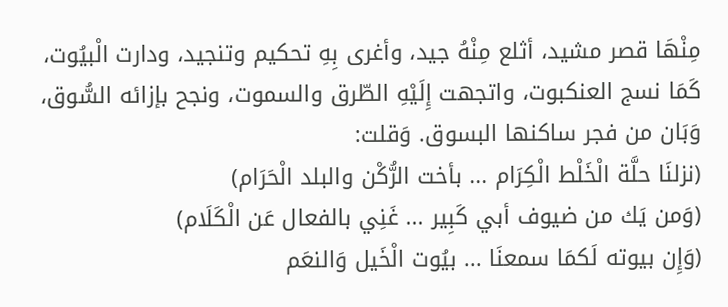مِنْهَا قصر مشيد، أثلع مِنْهُ جيد، وأغرى بِهِ تحكيم وتنجيد، ودارت الْبيُوت، كَمَا نسج العنكبوت، واتجهت إِلَيْهِ الطّرق والسموت، ونجح بإزائه السُّوق، وَبَان من فجر ساكنها البسوق. وَقلت:
(نزلنَا حلَّة الْخَلْط الْكِرَام ... بأخت الرُّكْن والبلد الْحَرَام)
(وَمن يَك من ضيوف أبي كَبِير ... غَنِي بالفعال عَن الْكَلَام)
(وَإِن بيوته لَكمَا سمعنَا ... بيُوت الْخَيل وَالنعَم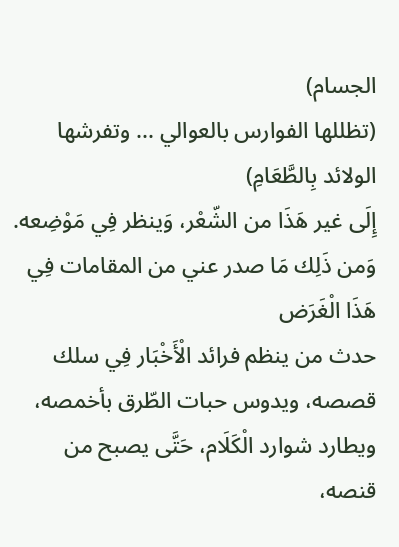الجسام)
(تظللها الفوارس بالعوالي ... وتفرشها الولائد بِالطَّعَامِ)
إِلَى غير هَذَا من الشّعْر، وَينظر فِي مَوْضِعه.
وَمن ذَلِك مَا صدر عني من المقامات فِي هَذَا الْغَرَض
حدث من ينظم فرائد الْأَخْبَار فِي سلك قصصه، ويدوس حبات الطّرق بأخمصه، ويطارد شوارد الْكَلَام، حَتَّى يصبح من قنصه،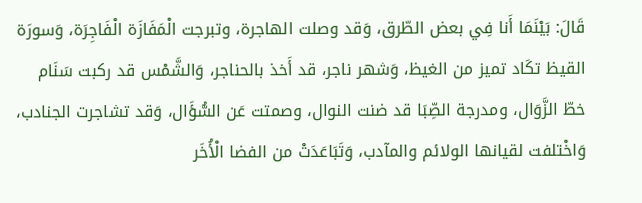قَالَ: بَيْنَمَا أَنا فِي بعض الطّرق، وَقد وصلت الهاجرة، وتبرجت الْمَفَازَة الْفَاجِرَة، وَسورَة القيظ تكَاد تميز من الغيظ، وَشهر ناجر، قد أَخذ بالحناجر، وَالشَّمْس قد ركبت سَنَام خطّ الزَّوَال، ومدرجة الصِّبَا قد ضنت النوال، وصمتت عَن السُّؤَال، وَقد تشاجرت الجنادب، وَاخْتلفت لقيانها الولائم والمآدب، وَتَبَاعَدَتْ من الفضا الْأُخَر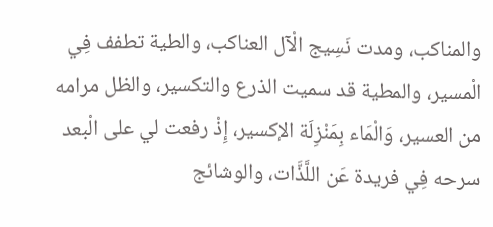والمناكب، ومدت نَسِيج الْآل العناكب، والطية تطفف فِي الْمسير، والمطية قد سميت الذرع والتكسير، والظل مرامه من العسير، وَالْمَاء بِمَنْزِلَة الإكسير، إِذْ رفعت لي على الْبعد سرحه فِي فريدة عَن اللَّذَّات، والوشائج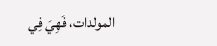المولدات، فَهِيَ فِي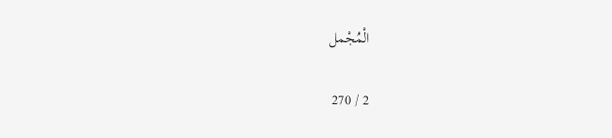الْمُجْمل

2 / 270